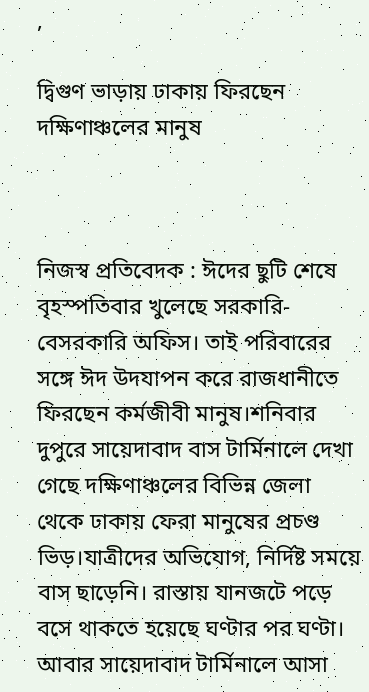,

দ্বিগুণ ভাড়ায় ঢাকায় ফিরছেন দক্ষিণাঞ্চলের মানুষ



নিজস্ব প্রতিবেদক : ঈদের ছুটি শেষে বৃহস্পতিবার খুলেছে সরকারি- বেসরকারি অফিস। তাই পরিবারের সঙ্গে ঈদ উদযাপন করে রাজধানীতে ফিরছেন কর্মজীবী মানুষ।শনিবার দুপুরে সায়েদাবাদ বাস টার্মিনালে দেখা গেছে দক্ষিণাঞ্চলের বিভিন্ন জেলা থেকে ঢাকায় ফেরা মানুষের প্রচণ্ড ভিড়।যাত্রীদের অভিযোগ, নির্দিষ্ট সময়ে বাস ছাড়েনি। রাস্তায় যানজটে পড়ে বসে থাকতে হয়েছে ঘণ্টার পর ঘণ্টা। আবার সায়েদাবাদ টার্মিনালে আসা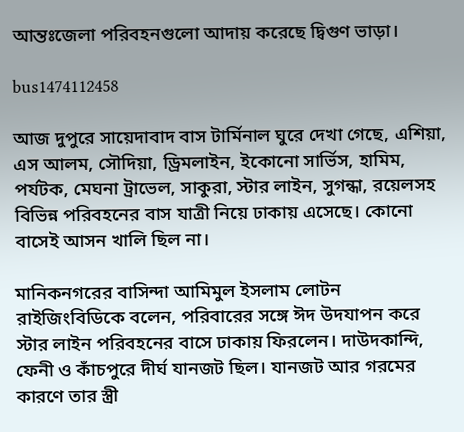আন্তঃজেলা পরিবহনগুলো আদায় করেছে দ্বিগুণ ভাড়া।

bus1474112458

আজ দুপুরে সায়েদাবাদ বাস টার্মিনাল ঘুরে দেখা গেছে, এশিয়া, এস আলম, সৌদিয়া, ড্রিমলাইন, ইকোনো সার্ভিস, হামিম, পর্যটক, মেঘনা ট্রাভেল, সাকুরা, স্টার লাইন, সুগন্ধা, রয়েলসহ বিভিন্ন পরিবহনের বাস যাত্রী নিয়ে ঢাকায় এসেছে। কোনো বাসেই আসন খালি ছিল না।

মানিকনগরের বাসিন্দা আমিমুল ‍ইসলাম লোটন রাইজিংবিডিকে বলেন, পরিবারের সঙ্গে ঈদ উদযাপন করে স্টার লাইন পরিবহনের বাসে ঢাকায় ফিরলেন। দাউদকান্দি, ফেনী ও কাঁচপুরে দীর্ঘ যানজট ছিল। যানজট আর গরমের কারণে তার স্ত্রী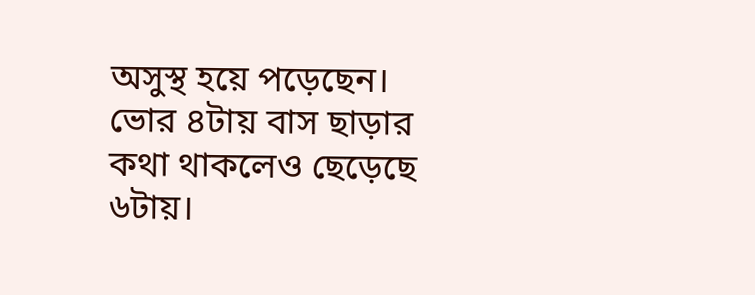অসুস্থ হয়ে পড়েছেন। ভোর ৪টায় বাস ছাড়ার কথা থাকলেও ছেড়েছে ৬টায়।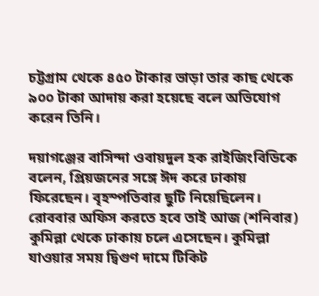চট্টগ্রাম থেকে ৪৫০ টাকার ভাড়া তার কাছ থেকে ৯০০ টাকা আদায় করা হয়েছে বলে অভিযোগ করেন তিনি।

দয়াগঞ্জের বাসিন্দা ‍ওবায়দুল হক রাইজিংবিডিকে বলেন, প্রিয়জনের সঙ্গে ঈদ করে ঢাকায় ফিরেছেন। বৃহস্পতিবার ছুটি নিয়েছিলেন। রোববার অফিস করতে হবে তাই আজ (শনিবার) কুমিল্লা থেকে ঢাকায় চলে এসেছেন। কুমিল্লা যাওয়ার সময় দ্বিগুণ দামে টিকিট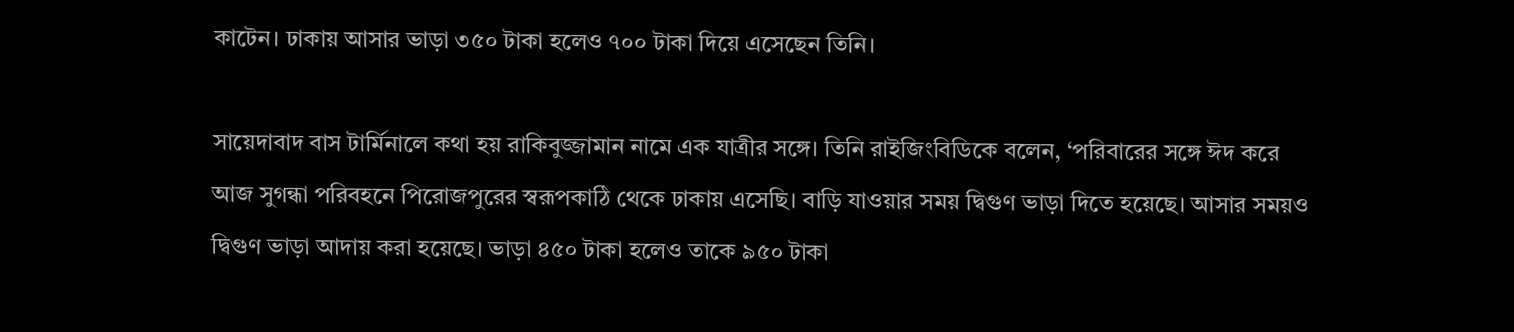কাটেন। ঢাকায় আসার ভাড়া ৩৫০ টাকা হলেও ৭০০ টাকা দিয়ে এসেছেন তিনি।

সায়েদাবাদ বাস টার্মিনালে কথা হয় রাকিবুজ্জামান নামে এক যাত্রীর সঙ্গে। তিনি রাইজিংবিডিকে বলেন, ‘পরিবারের সঙ্গে ঈদ করে আজ সুগন্ধা পরিবহনে পিরোজপুরের স্বরূপকাঠি থেকে ঢাকায় ‍এসেছি। বাড়ি যাওয়ার সময় দ্বিগুণ ভাড়া দিতে হয়েছে। আসার সময়ও দ্বিগুণ ভাড়া আদায় করা হয়েছে। ভাড়া ৪৫০ টাকা হলেও তাকে ৯৫০ টাকা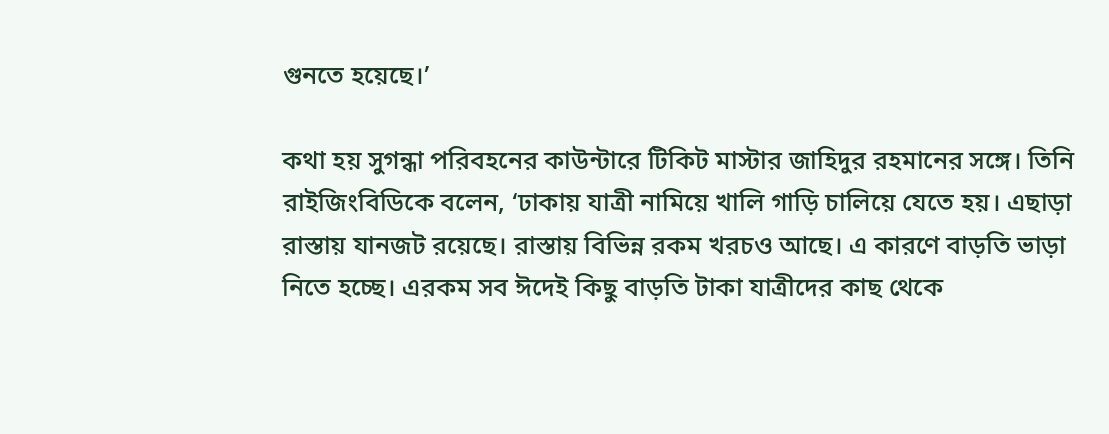গুনতে হয়েছে।’

কথা হয় সুগন্ধা পরিবহনের কাউন্টারে টিকিট মাস্টার জাহিদুর রহমানের সঙ্গে। তিনি রাইজিংবিডিকে বলেন, ‘ঢাকায় যাত্রী নামিয়ে খালি গাড়ি চালিয়ে যেতে হয়। এছাড়া রাস্তায় যানজট রয়েছে। রাস্তায় বিভিন্ন রকম খরচও আছে। এ কারণে বাড়তি ভাড়া নিতে হচ্ছে। এরকম সব ঈদেই কিছু বাড়তি টাকা যাত্রীদের কাছ থেকে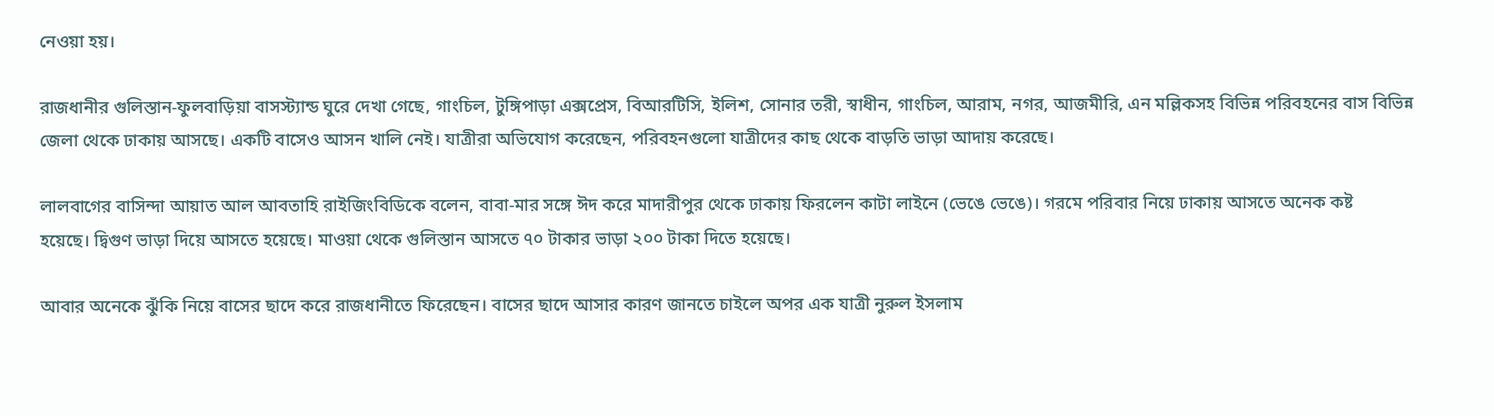নেওয়া হয়।

রাজধানীর গুলিস্তান-ফুলবাড়িয়া বাসস্ট্যান্ড ঘুরে দেখা গেছে, গাংচিল, টুঙ্গিপাড়া এক্সপ্রেস, বিআরটিসি, ইলিশ, সোনার তরী, স্বাধীন, গাংচিল, আরাম, নগর, আজমীরি, এন মল্লিকসহ বিভিন্ন পরিবহনের বাস বিভিন্ন জেলা থেকে ঢাকায় আসছে। একটি বাসেও আসন খালি নেই। যাত্রীরা অভিযোগ করেছেন, পরিবহনগুলো যাত্রীদের কাছ থেকে বাড়তি ভাড়া আদায় করেছে।

লালবাগের বাসিন্দা ‍আয়াত ‍আল ‍আবতাহি রাইজিংবিডিকে বলেন, বাবা-মার সঙ্গে ঈদ করে মাদারীপুর থেকে ঢাকায় ফিরলেন কাটা লাইনে (ভেঙে ভেঙে)। গরমে পরিবার নিয়ে ঢাকায় আসতে অনেক কষ্ট হয়েছে। ‍দ্বিগুণ ভাড়া দিয়ে আসতে হয়েছে। ‍মাওয়া থেকে গুলিস্তান ‍আসতে ৭০ টাকার ভাড়া ২০০ টাকা দিতে হয়েছে।

আবার অনেকে ঝুঁকি নিয়ে বাসের ছাদে করে রাজধানীতে ফিরেছেন। বাসের ছাদে আসার কারণ জানতে চাইলে অপর ‍এক যাত্রী নুরুল ‍ইসলাম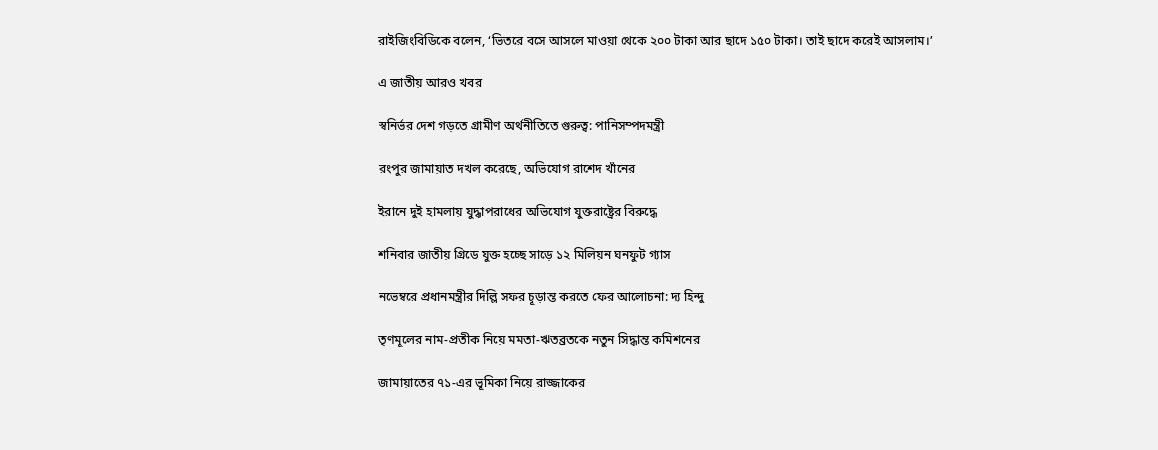রাইজিংবিডিকে বলেন, ‘ভিতরে বসে আসলে মাওয়া থেকে ২০০ টাকা ‍আর ছাদে ১৫০ টাকা। তাই ছাদে করেই ‍আসলাম।’

এ জাতীয় আরও খবর

স্বনির্ভর দেশ গড়তে গ্রামীণ অর্থনীতিতে গুরুত্ব: পানিসম্পদমন্ত্রী

রংপুর জামায়াত দখল করেছে, অভিযোগ রাশেদ খাঁনের

ইরানে দুই হামলায় যুদ্ধাপরাধের অভিযোগ যুক্তরাষ্ট্রের বিরুদ্ধে

শনিবার জাতীয় গ্রিডে যুক্ত হচ্ছে সাড়ে ১২ মিলিয়ন ঘনফুট গ্যাস

নভেম্বরে প্রধানমন্ত্রীর দিল্লি সফর চূড়ান্ত করতে ফের আলোচনা: দ্য হিন্দু

তৃণমূলের নাম-প্রতীক নিয়ে মমতা-ঋতব্রতকে নতুন সিদ্ধান্ত কমিশনের

জামায়াতের ৭১-এর ভূমিকা নিয়ে রাজ্জাকের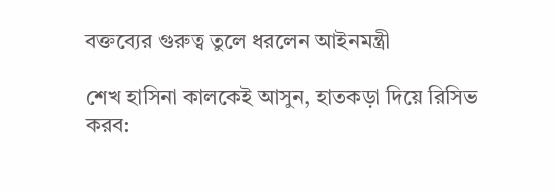বক্তব্যের গুরুত্ব তুলে ধরলেন আইনমন্ত্রী

শেখ হাসিনা কালকেই আসুন, হাতকড়া দিয়ে রিসিভ করব: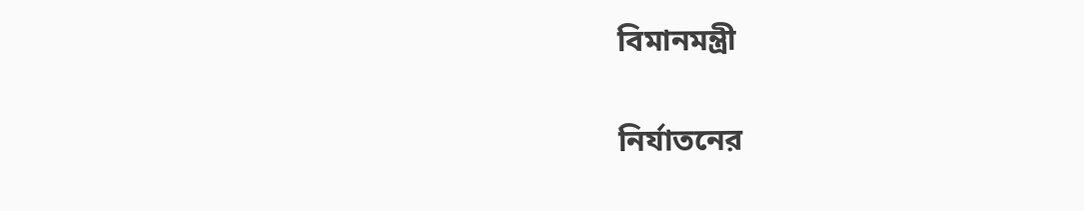বিমানমন্ত্রী

নির্যাতনের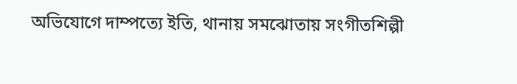অভিযোগে দাম্পত্যে ইতি, থানায় সমঝোতায় সংগীতশিল্পী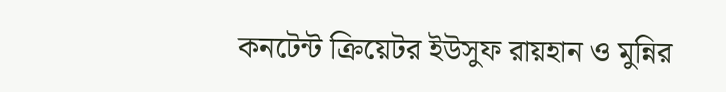কনটেন্ট ক্রিয়েটর ইউসুফ রায়হান ও মুন্নির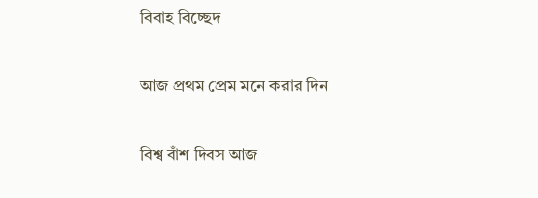বিবাহ বিচ্ছেদ

আজ প্রথম প্রেম মনে করার দিন

বিশ্ব বাঁশ দিবস আজ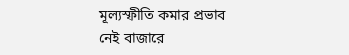মূল্যস্ফীতি কমার প্রভাব নেই বাজারে